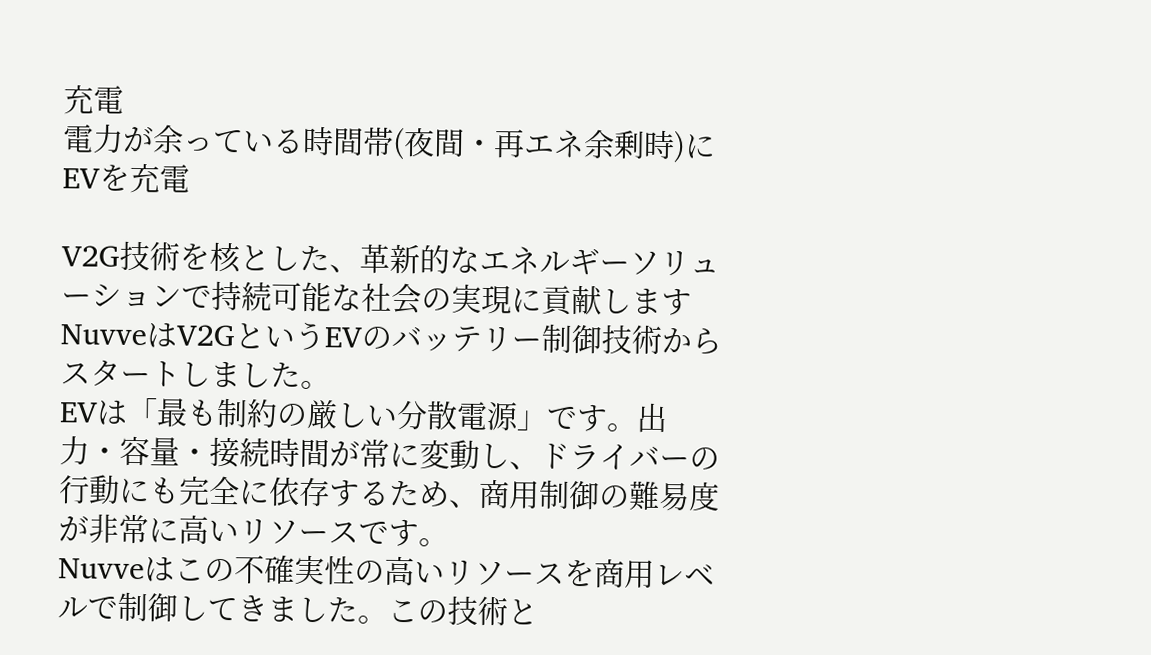充電
電力が余っている時間帯(夜間・再エネ余剰時)にEVを充電

V2G技術を核とした、革新的なエネルギーソリューションで持続可能な社会の実現に貢献します
NuvveはV2GというEVのバッテリー制御技術からスタートしました。
EVは「最も制約の厳しい分散電源」です。出力・容量・接続時間が常に変動し、ドライバーの行動にも完全に依存するため、商用制御の難易度が非常に高いリソースです。
Nuvveはこの不確実性の高いリソースを商用レベルで制御してきました。この技術と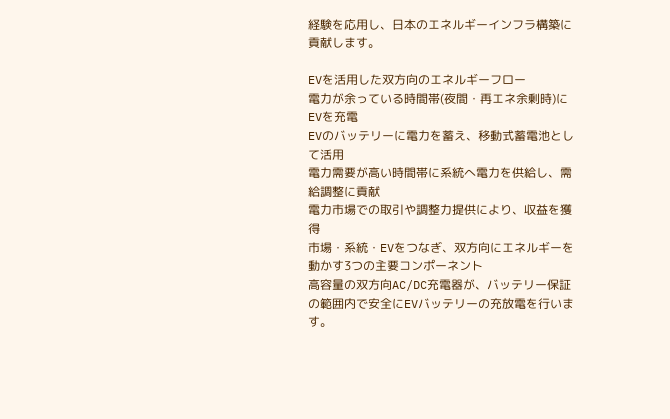経験を応用し、日本のエネルギーインフラ構築に貢献します。

EVを活用した双方向のエネルギーフロー
電力が余っている時間帯(夜間・再エネ余剰時)にEVを充電
EVのバッテリーに電力を蓄え、移動式蓄電池として活用
電力需要が高い時間帯に系統へ電力を供給し、需給調整に貢献
電力市場での取引や調整力提供により、収益を獲得
市場・系統・EVをつなぎ、双方向にエネルギーを動かす3つの主要コンポーネント
高容量の双方向AC/DC充電器が、バッテリー保証の範囲内で安全にEVバッテリーの充放電を行います。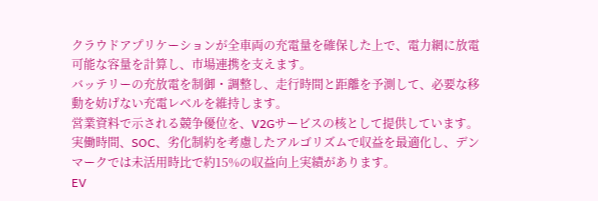クラウドアプリケーションが全車両の充電量を確保した上で、電力網に放電可能な容量を計算し、市場連携を支えます。
バッテリーの充放電を制御・調整し、走行時間と距離を予測して、必要な移動を妨げない充電レベルを維持します。
営業資料で示される競争優位を、V2Gサービスの核として提供しています。
実働時間、SOC、劣化制約を考慮したアルゴリズムで収益を最適化し、デンマークでは未活用時比で約15%の収益向上実績があります。
EV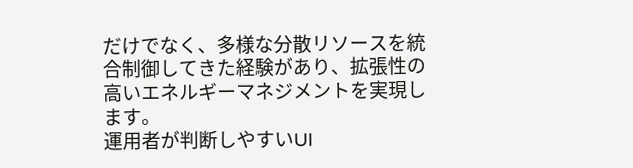だけでなく、多様な分散リソースを統合制御してきた経験があり、拡張性の高いエネルギーマネジメントを実現します。
運用者が判断しやすいUI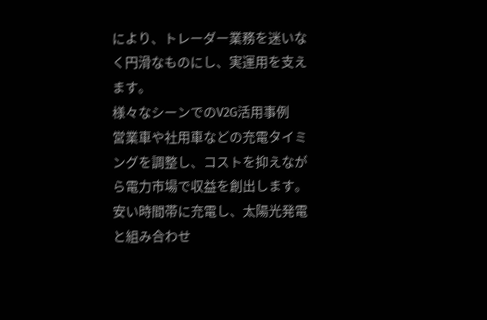により、トレーダー業務を迷いなく円滑なものにし、実運用を支えます。
様々なシーンでのV2G活用事例
営業車や社用車などの充電タイミングを調整し、コストを抑えながら電力市場で収益を創出します。
安い時間帯に充電し、太陽光発電と組み合わせ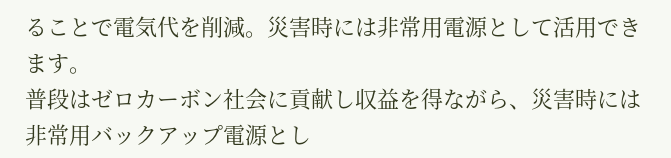ることで電気代を削減。災害時には非常用電源として活用できます。
普段はゼロカーボン社会に貢献し収益を得ながら、災害時には非常用バックアップ電源とし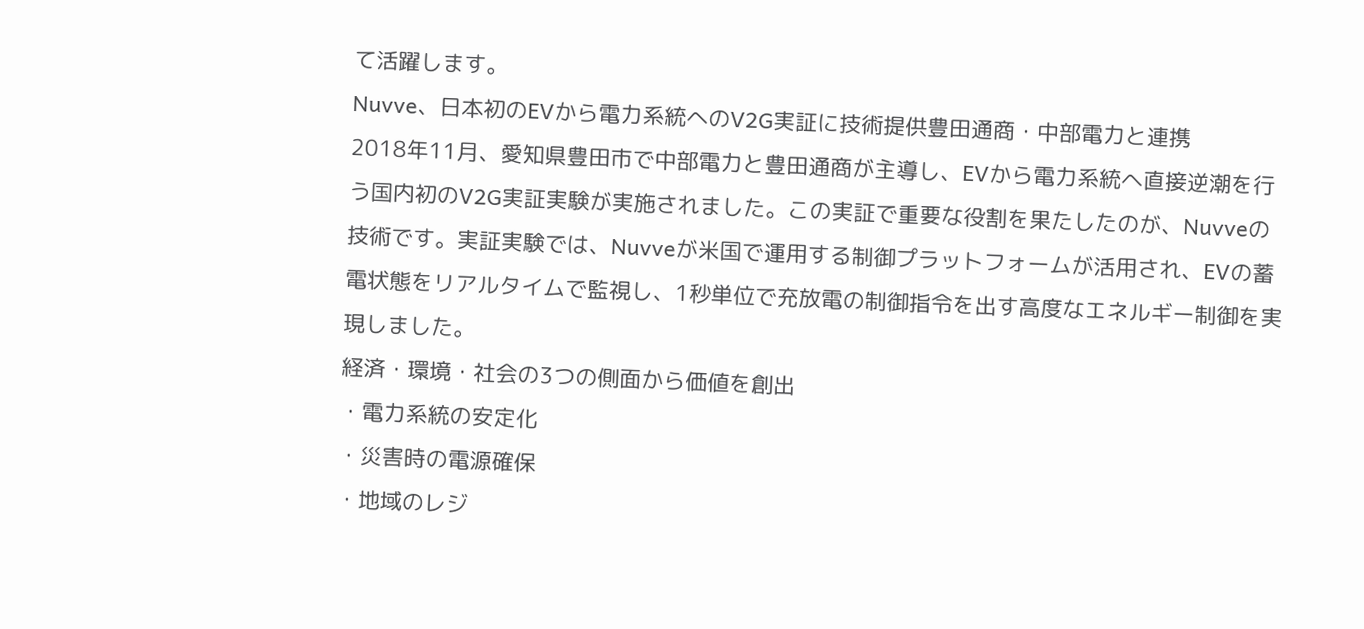て活躍します。
Nuvve、日本初のEVから電力系統へのV2G実証に技術提供豊田通商・中部電力と連携
2018年11月、愛知県豊田市で中部電力と豊田通商が主導し、EVから電力系統へ直接逆潮を行う国内初のV2G実証実験が実施されました。この実証で重要な役割を果たしたのが、Nuvveの技術です。実証実験では、Nuvveが米国で運用する制御プラットフォームが活用され、EVの蓄電状態をリアルタイムで監視し、1秒単位で充放電の制御指令を出す高度なエネルギー制御を実現しました。
経済・環境・社会の3つの側面から価値を創出
・電力系統の安定化
・災害時の電源確保
・地域のレジ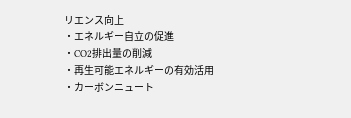リエンス向上
・エネルギー自立の促進
・CO2排出量の削減
・再生可能エネルギーの有効活用
・カーボンニュート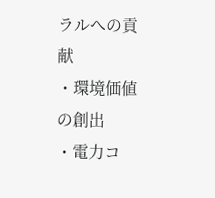ラルへの貢献
・環境価値の創出
・電力コ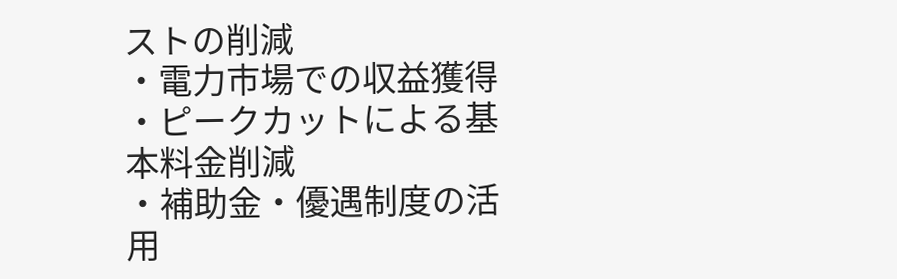ストの削減
・電力市場での収益獲得
・ピークカットによる基本料金削減
・補助金・優遇制度の活用